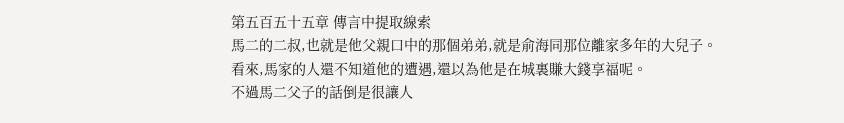第五百五十五章 傳言中提取線索
馬二的二叔,也就是他父親口中的那個弟弟,就是俞海同那位離家多年的大兒子。
看來,馬家的人還不知道他的遭遇,還以為他是在城裏賺大錢享福呢。
不過馬二父子的話倒是很讓人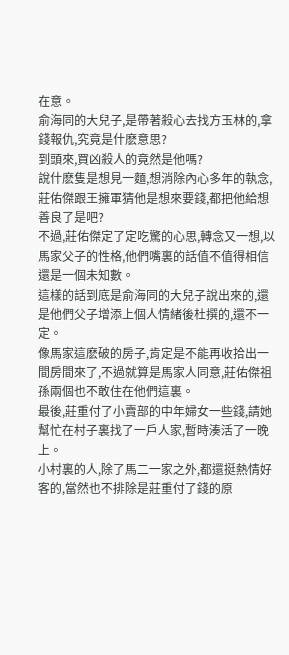在意。
俞海同的大兒子,是帶著殺心去找方玉林的,拿錢報仇,究竟是什麽意思?
到頭來,買凶殺人的竟然是他嗎?
說什麽隻是想見一麵,想消除內心多年的執念,莊佑傑跟王擁軍猜他是想來要錢,都把他給想善良了是吧?
不過,莊佑傑定了定吃驚的心思,轉念又一想,以馬家父子的性格,他們嘴裏的話值不值得相信還是一個未知數。
這樣的話到底是俞海同的大兒子說出來的,還是他們父子增添上個人情緒後杜撰的,還不一定。
像馬家這麽破的房子,肯定是不能再收拾出一間房間來了,不過就算是馬家人同意,莊佑傑祖孫兩個也不敢住在他們這裏。
最後,莊重付了小賣部的中年婦女一些錢,請她幫忙在村子裏找了一戶人家,暫時湊活了一晚上。
小村裏的人,除了馬二一家之外,都還挺熱情好客的,當然也不排除是莊重付了錢的原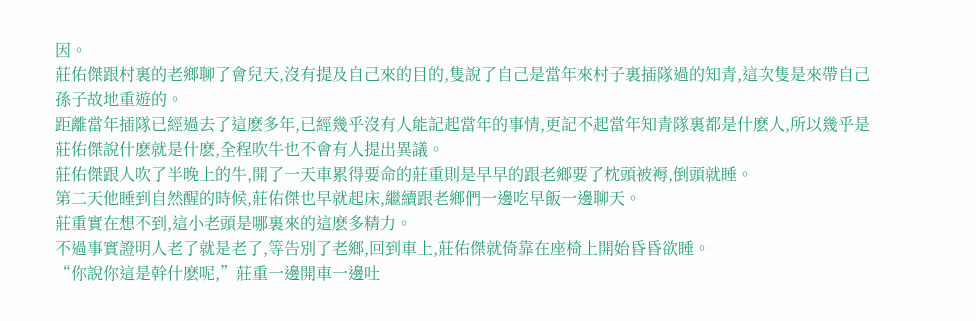因。
莊佑傑跟村裏的老鄉聊了會兒天,沒有提及自己來的目的,隻說了自己是當年來村子裏插隊過的知青,這次隻是來帶自己孫子故地重遊的。
距離當年插隊已經過去了這麽多年,已經幾乎沒有人能記起當年的事情,更記不起當年知青隊裏都是什麽人,所以幾乎是莊佑傑說什麽就是什麽,全程吹牛也不會有人提出異議。
莊佑傑跟人吹了半晚上的牛,開了一天車累得要命的莊重則是早早的跟老鄉要了枕頭被褥,倒頭就睡。
第二天他睡到自然醒的時候,莊佑傑也早就起床,繼續跟老鄉們一邊吃早飯一邊聊天。
莊重實在想不到,這小老頭是哪裏來的這麽多精力。
不過事實證明人老了就是老了,等告別了老鄉,回到車上,莊佑傑就倚靠在座椅上開始昏昏欲睡。
“你說你這是幹什麽呢,”莊重一邊開車一邊吐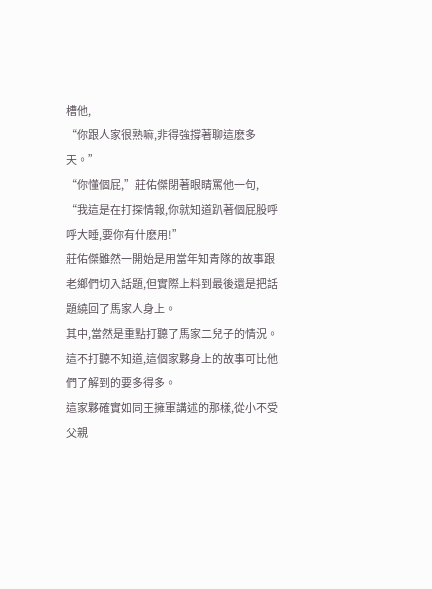槽他,
“你跟人家很熟嘛,非得強撐著聊這麽多天。”
“你懂個屁,”莊佑傑閉著眼睛罵他一句,
“我這是在打探情報,你就知道趴著個屁股呼呼大睡,要你有什麽用!”
莊佑傑雖然一開始是用當年知青隊的故事跟老鄉們切入話題,但實際上料到最後還是把話題繞回了馬家人身上。
其中,當然是重點打聽了馬家二兒子的情況。
這不打聽不知道,這個家夥身上的故事可比他們了解到的要多得多。
這家夥確實如同王擁軍講述的那樣,從小不受父親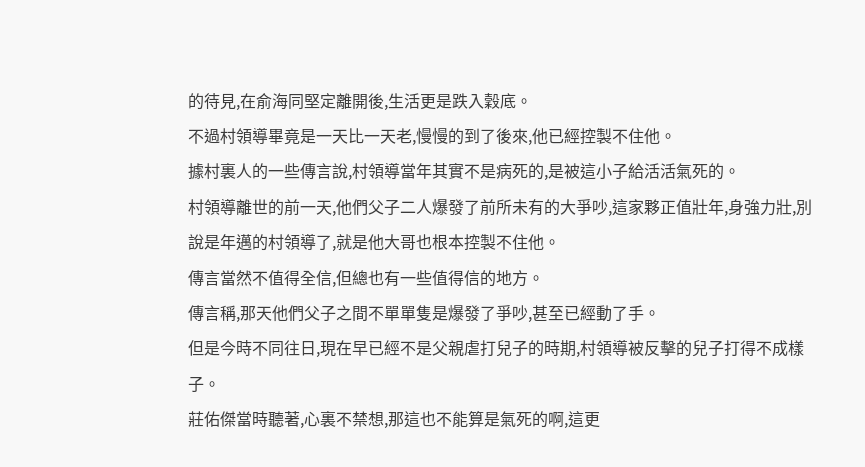的待見,在俞海同堅定離開後,生活更是跌入穀底。
不過村領導畢竟是一天比一天老,慢慢的到了後來,他已經控製不住他。
據村裏人的一些傳言說,村領導當年其實不是病死的,是被這小子給活活氣死的。
村領導離世的前一天,他們父子二人爆發了前所未有的大爭吵,這家夥正值壯年,身強力壯,別說是年邁的村領導了,就是他大哥也根本控製不住他。
傳言當然不值得全信,但總也有一些值得信的地方。
傳言稱,那天他們父子之間不單單隻是爆發了爭吵,甚至已經動了手。
但是今時不同往日,現在早已經不是父親虐打兒子的時期,村領導被反擊的兒子打得不成樣子。
莊佑傑當時聽著,心裏不禁想,那這也不能算是氣死的啊,這更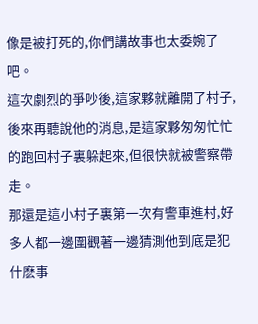像是被打死的,你們講故事也太委婉了吧。
這次劇烈的爭吵後,這家夥就離開了村子,後來再聽說他的消息,是這家夥匆匆忙忙的跑回村子裏躲起來,但很快就被警察帶走。
那還是這小村子裏第一次有警車進村,好多人都一邊圍觀著一邊猜測他到底是犯什麽事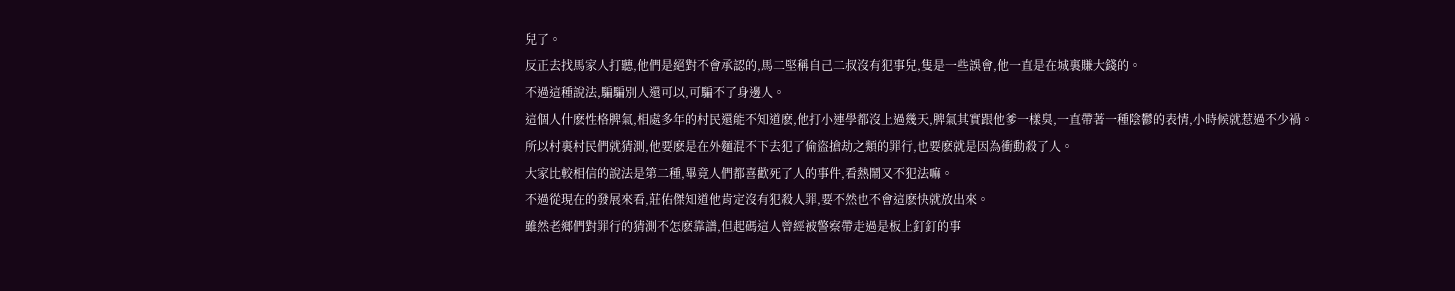兒了。
反正去找馬家人打聽,他們是絕對不會承認的,馬二堅稱自己二叔沒有犯事兒,隻是一些誤會,他一直是在城裏賺大錢的。
不過這種說法,騙騙別人還可以,可騙不了身邊人。
這個人什麽性格脾氣,相處多年的村民還能不知道麽,他打小連學都沒上過幾天,脾氣其實跟他爹一樣臭,一直帶著一種陰鬱的表情,小時候就惹過不少禍。
所以村裏村民們就猜測,他要麽是在外麵混不下去犯了偷盜搶劫之類的罪行,也要麽就是因為衝動殺了人。
大家比較相信的說法是第二種,畢竟人們都喜歡死了人的事件,看熱鬧又不犯法嘛。
不過從現在的發展來看,莊佑傑知道他肯定沒有犯殺人罪,要不然也不會這麽快就放出來。
雖然老鄉們對罪行的猜測不怎麽靠譜,但起碼這人曾經被警察帶走過是板上釘釘的事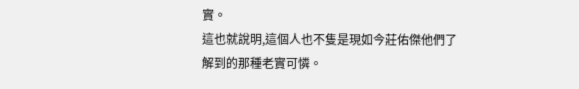實。
這也就說明,這個人也不隻是現如今莊佑傑他們了解到的那種老實可憐。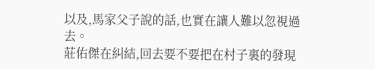以及,馬家父子說的話,也實在讓人難以忽視過去。
莊佑傑在糾結,回去要不要把在村子裏的發現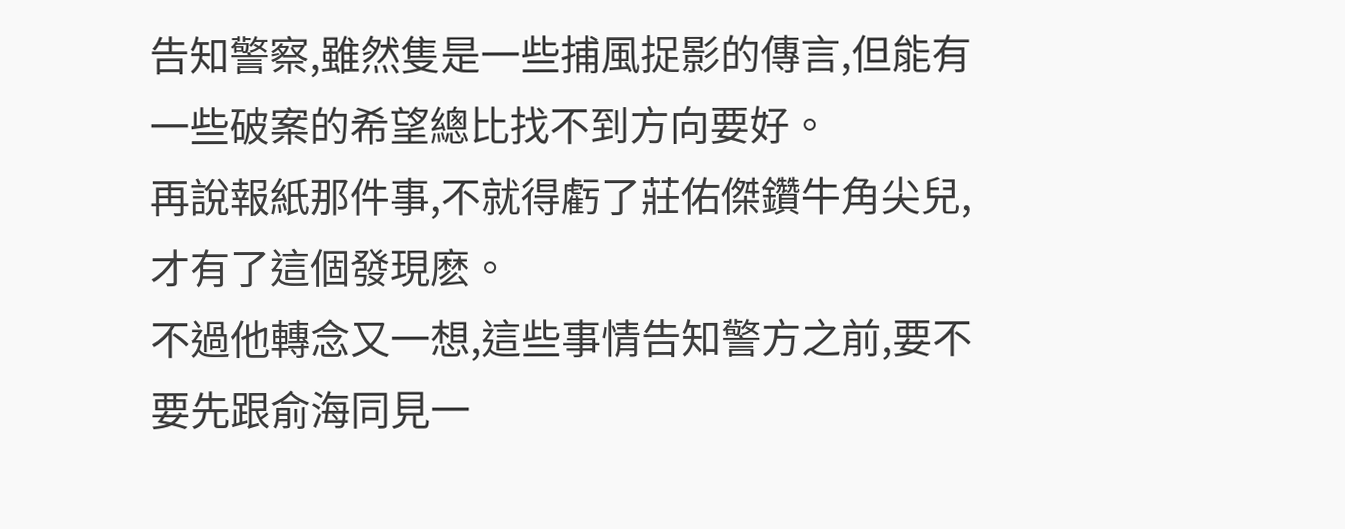告知警察,雖然隻是一些捕風捉影的傳言,但能有一些破案的希望總比找不到方向要好。
再說報紙那件事,不就得虧了莊佑傑鑽牛角尖兒,才有了這個發現麽。
不過他轉念又一想,這些事情告知警方之前,要不要先跟俞海同見一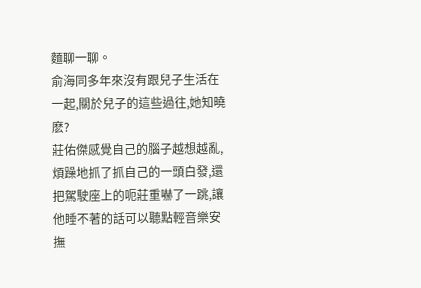麵聊一聊。
俞海同多年來沒有跟兒子生活在一起,關於兒子的這些過往,她知曉麽?
莊佑傑感覺自己的腦子越想越亂,煩躁地抓了抓自己的一頭白發,還把駕駛座上的呃莊重嚇了一跳,讓他睡不著的話可以聽點輕音樂安撫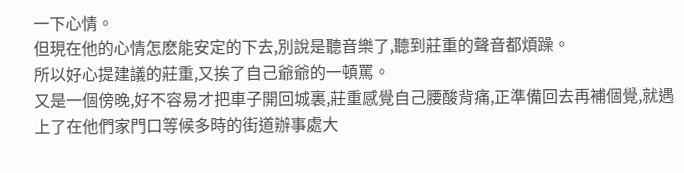一下心情。
但現在他的心情怎麽能安定的下去,別說是聽音樂了,聽到莊重的聲音都煩躁。
所以好心提建議的莊重,又挨了自己爺爺的一頓罵。
又是一個傍晚,好不容易才把車子開回城裏,莊重感覺自己腰酸背痛,正準備回去再補個覺,就遇上了在他們家門口等候多時的街道辦事處大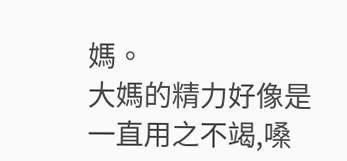媽。
大媽的精力好像是一直用之不竭,嗓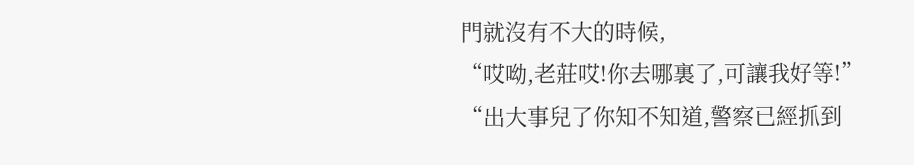門就沒有不大的時候,
“哎呦,老莊哎!你去哪裏了,可讓我好等!”
“出大事兒了你知不知道,警察已經抓到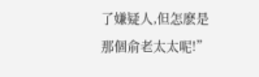了嫌疑人,但怎麽是那個俞老太太呢!”